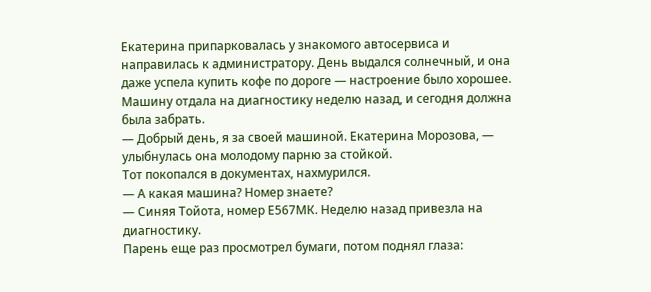Екатерина припарковалась у знакомого автосервиса и направилась к администратору. День выдался солнечный, и она даже успела купить кофе по дороге — настроение было хорошее. Машину отдала на диагностику неделю назад, и сегодня должна была забрать.
— Добрый день, я за своей машиной. Екатерина Морозова, — улыбнулась она молодому парню за стойкой.
Тот покопался в документах, нахмурился.
— А какая машина? Номер знаете?
— Синяя Тойота, номер Е567МК. Неделю назад привезла на диагностику.
Парень еще раз просмотрел бумаги, потом поднял глаза: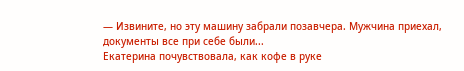— Извините, но эту машину забрали позавчера. Мужчина приехал, документы все при себе были...
Екатерина почувствовала, как кофе в руке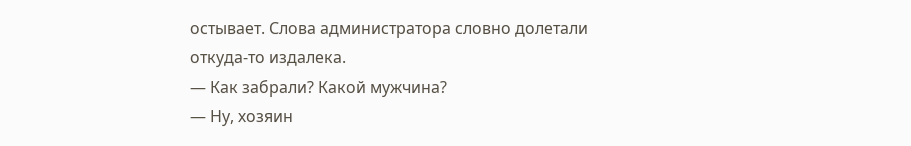остывает. Слова администратора словно долетали откуда-то издалека.
— Как забрали? Какой мужчина?
— Ну, хозяин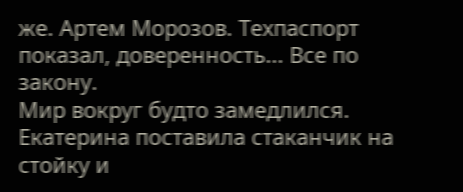же. Артем Морозов. Техпаспорт показал, доверенность... Все по закону.
Мир вокруг будто замедлился. Екатерина поставила стаканчик на стойку и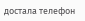достала телефон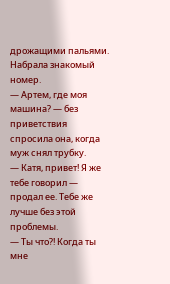дрожащими пальями. Набрала знакомый номер.
— Артем, где моя машина? — без приветствия спросила она, когда муж снял трубку.
— Катя, привет! Я же тебе говорил — продал ее. Тебе же лучше без этой проблемы.
— Ты что?! Когда ты мне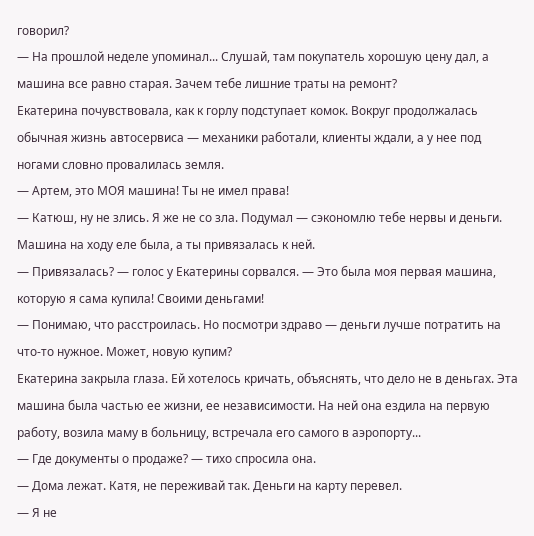говорил?
— На прошлой неделе упоминал... Слушай, там покупатель хорошую цену дал, а машина все равно старая. Зачем тебе лишние траты на ремонт?
Екатерина почувствовала, как к горлу подступает комок. Вокруг продолжалась обычная жизнь автосервиса — механики работали, клиенты ждали, а у нее под ногами словно провалилась земля.
— Артем, это МОЯ машина! Ты не имел права!
— Катюш, ну не злись. Я же не со зла. Подумал — сэкономлю тебе нервы и деньги. Машина на ходу еле была, а ты привязалась к ней.
— Привязалась? — голос у Екатерины сорвался. — Это была моя первая машина, которую я сама купила! Своими деньгами!
— Понимаю, что расстроилась. Но посмотри здраво — деньги лучше потратить на что-то нужное. Может, новую купим?
Екатерина закрыла глаза. Ей хотелось кричать, объяснять, что дело не в деньгах. Эта машина была частью ее жизни, ее независимости. На ней она ездила на первую работу, возила маму в больницу, встречала его самого в аэропорту...
— Где документы о продаже? — тихо спросила она.
— Дома лежат. Катя, не переживай так. Деньги на карту перевел.
— Я не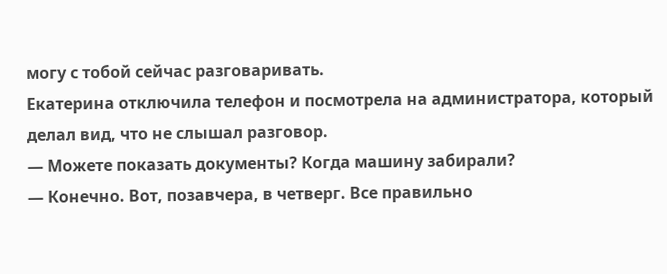могу с тобой сейчас разговаривать.
Екатерина отключила телефон и посмотрела на администратора, который делал вид, что не слышал разговор.
— Можете показать документы? Когда машину забирали?
— Конечно. Вот, позавчера, в четверг. Все правильно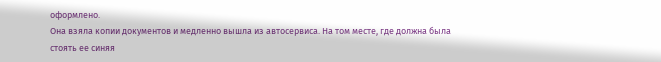оформлено.
Она взяла копии документов и медленно вышла из автосервиса. На том месте, где должна была стоять ее синяя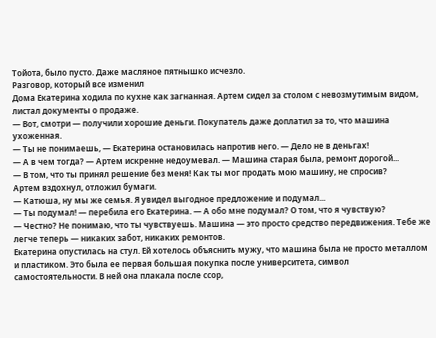Тойота, было пусто. Даже масляное пятнышко исчезло.
Разговор, который все изменил
Дома Екатерина ходила по кухне как загнанная. Артем сидел за столом с невозмутимым видом, листал документы о продаже.
— Вот, смотри — получили хорошие деньги. Покупатель даже доплатил за то, что машина ухоженная.
— Ты не понимаешь, — Екатерина остановилась напротив него. — Дело не в деньгах!
— А в чем тогда? — Артем искренне недоумевал. — Машина старая была, ремонт дорогой...
— В том, что ты принял решение без меня! Как ты мог продать мою машину, не спросив?
Артем вздохнул, отложил бумаги.
— Катюша, ну мы же семья. Я увидел выгодное предложение и подумал...
— Ты подумал! — перебила его Екатерина. — А обо мне подумал? О том, что я чувствую?
— Честно? Не понимаю, что ты чувствуешь. Машина — это просто средство передвижения. Тебе же легче теперь — никаких забот, никаких ремонтов.
Екатерина опустилась на стул. Ей хотелось объяснить мужу, что машина была не просто металлом и пластиком. Это была ее первая большая покупка после университета, символ самостоятельности. В ней она плакала после ссор,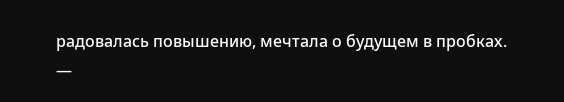радовалась повышению, мечтала о будущем в пробках.
—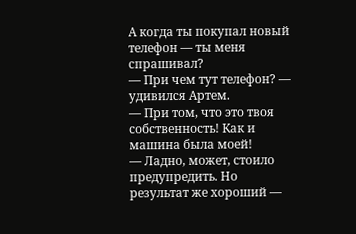А когда ты покупал новый телефон — ты меня спрашивал?
— При чем тут телефон? — удивился Артем.
— При том, что это твоя собственность! Как и машина была моей!
— Ладно, может, стоило предупредить. Но результат же хороший —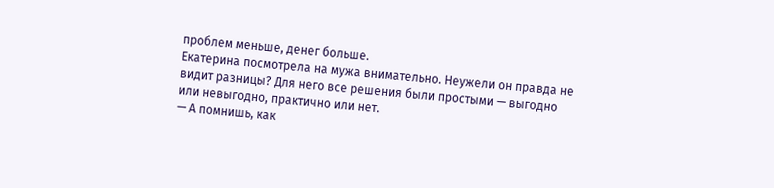проблем меньше, денег больше.
Екатерина посмотрела на мужа внимательно. Неужели он правда не видит разницы? Для него все решения были простыми — выгодно или невыгодно, практично или нет.
— А помнишь, как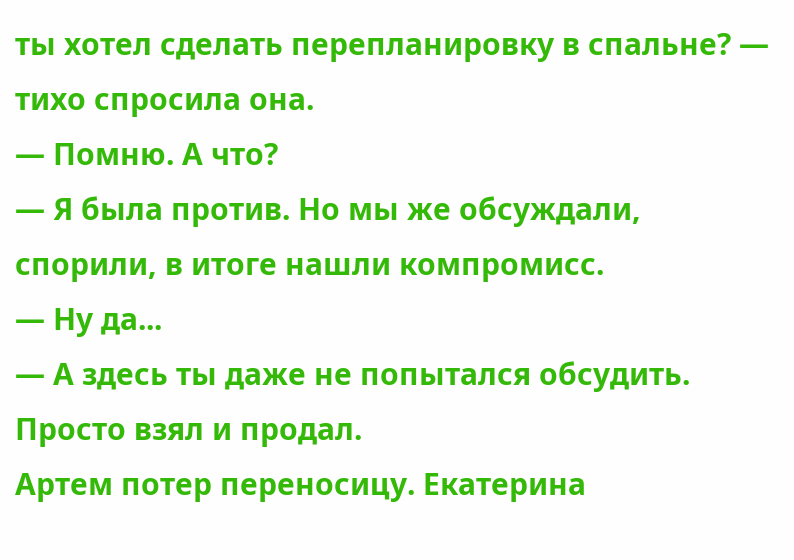ты хотел сделать перепланировку в спальне? — тихо спросила она.
— Помню. А что?
— Я была против. Но мы же обсуждали, спорили, в итоге нашли компромисс.
— Ну да...
— А здесь ты даже не попытался обсудить. Просто взял и продал.
Артем потер переносицу. Екатерина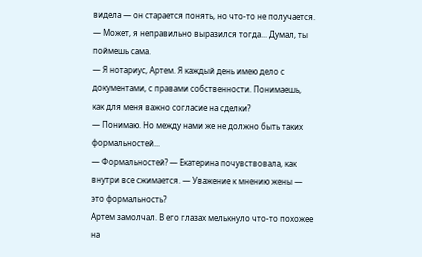видела — он старается понять, но что-то не получается.
— Может, я неправильно выразился тогда... Думал, ты поймешь сама.
— Я нотариус, Артем. Я каждый день имею дело с документами, с правами собственности. Понимаешь, как для меня важно согласие на сделки?
— Понимаю. Но между нами же не должно быть таких формальностей...
— Формальностей? — Екатерина почувствовала, как внутри все сжимается. — Уважение к мнению жены — это формальность?
Артем замолчал. В его глазах мелькнуло что-то похожее на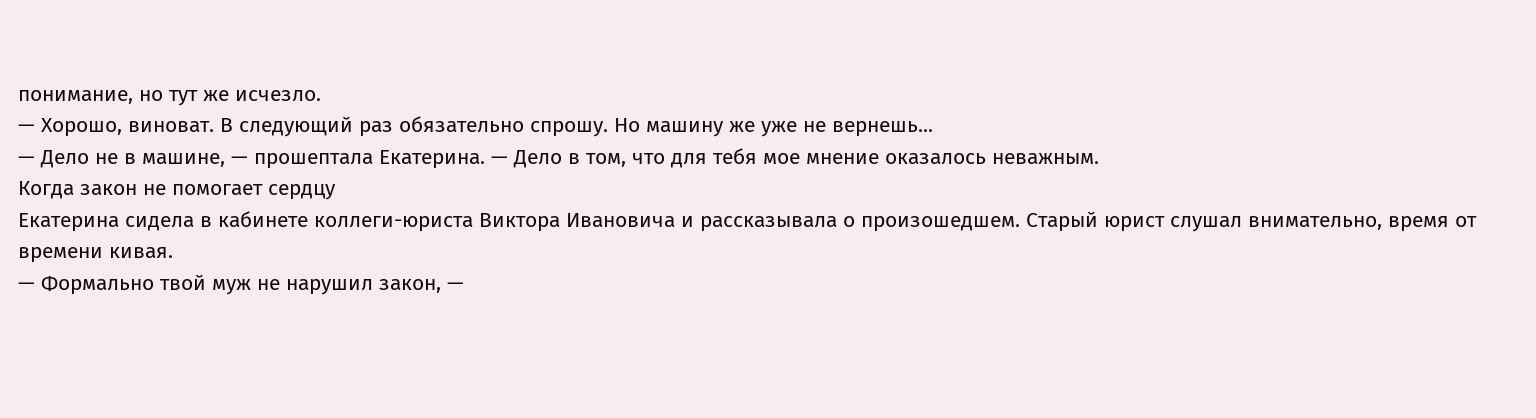понимание, но тут же исчезло.
— Хорошо, виноват. В следующий раз обязательно спрошу. Но машину же уже не вернешь...
— Дело не в машине, — прошептала Екатерина. — Дело в том, что для тебя мое мнение оказалось неважным.
Когда закон не помогает сердцу
Екатерина сидела в кабинете коллеги-юриста Виктора Ивановича и рассказывала о произошедшем. Старый юрист слушал внимательно, время от времени кивая.
— Формально твой муж не нарушил закон, —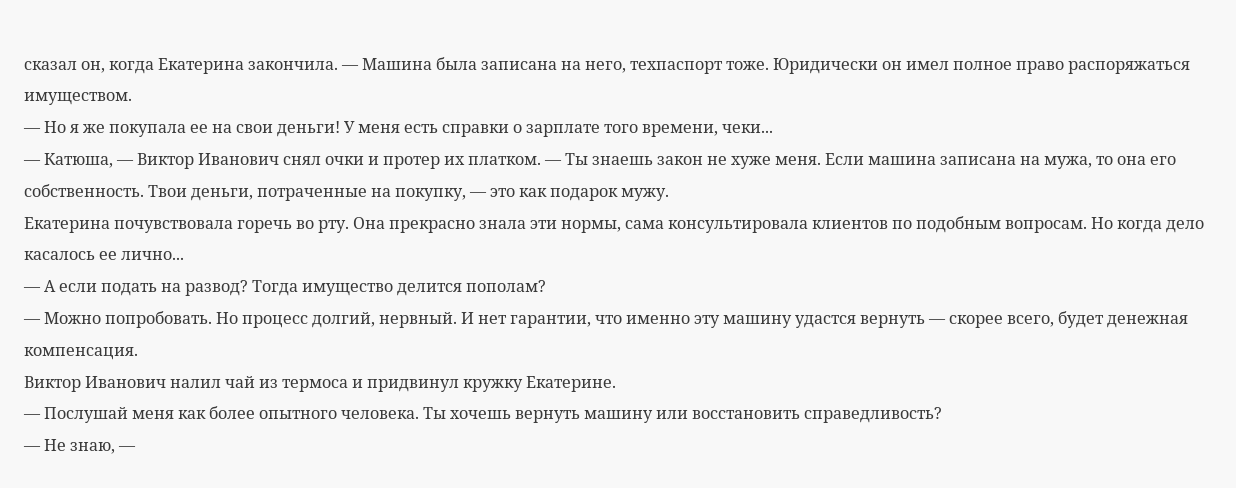сказал он, когда Екатерина закончила. — Машина была записана на него, техпаспорт тоже. Юридически он имел полное право распоряжаться имуществом.
— Но я же покупала ее на свои деньги! У меня есть справки о зарплате того времени, чеки...
— Катюша, — Виктор Иванович снял очки и протер их платком. — Ты знаешь закон не хуже меня. Если машина записана на мужа, то она его собственность. Твои деньги, потраченные на покупку, — это как подарок мужу.
Екатерина почувствовала горечь во рту. Она прекрасно знала эти нормы, сама консультировала клиентов по подобным вопросам. Но когда дело касалось ее лично...
— А если подать на развод? Тогда имущество делится пополам?
— Можно попробовать. Но процесс долгий, нервный. И нет гарантии, что именно эту машину удастся вернуть — скорее всего, будет денежная компенсация.
Виктор Иванович налил чай из термоса и придвинул кружку Екатерине.
— Послушай меня как более опытного человека. Ты хочешь вернуть машину или восстановить справедливость?
— Не знаю, —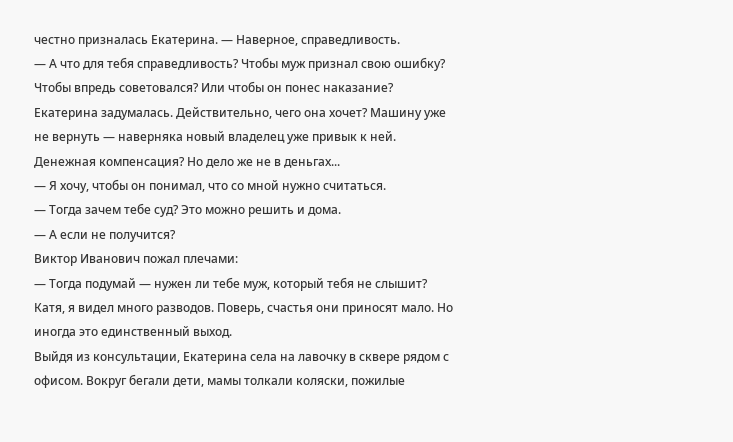честно призналась Екатерина. — Наверное, справедливость.
— А что для тебя справедливость? Чтобы муж признал свою ошибку? Чтобы впредь советовался? Или чтобы он понес наказание?
Екатерина задумалась. Действительно, чего она хочет? Машину уже не вернуть — наверняка новый владелец уже привык к ней. Денежная компенсация? Но дело же не в деньгах...
— Я хочу, чтобы он понимал, что со мной нужно считаться.
— Тогда зачем тебе суд? Это можно решить и дома.
— А если не получится?
Виктор Иванович пожал плечами:
— Тогда подумай — нужен ли тебе муж, который тебя не слышит? Катя, я видел много разводов. Поверь, счастья они приносят мало. Но иногда это единственный выход.
Выйдя из консультации, Екатерина села на лавочку в сквере рядом с офисом. Вокруг бегали дети, мамы толкали коляски, пожилые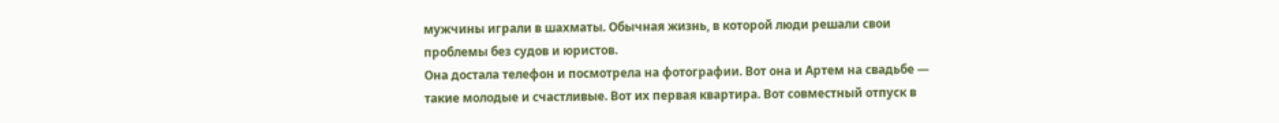мужчины играли в шахматы. Обычная жизнь, в которой люди решали свои проблемы без судов и юристов.
Она достала телефон и посмотрела на фотографии. Вот она и Артем на свадьбе — такие молодые и счастливые. Вот их первая квартира. Вот совместный отпуск в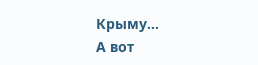Крыму...
А вот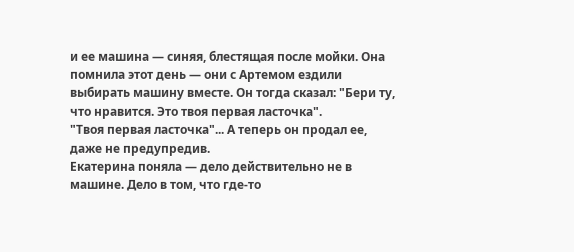и ее машина — синяя, блестящая после мойки. Она помнила этот день — они с Артемом ездили выбирать машину вместе. Он тогда сказал: "Бери ту, что нравится. Это твоя первая ласточка".
"Твоя первая ласточка"... А теперь он продал ее, даже не предупредив.
Екатерина поняла — дело действительно не в машине. Дело в том, что где-то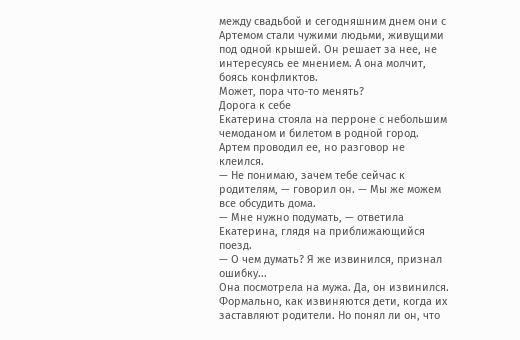между свадьбой и сегодняшним днем они с Артемом стали чужими людьми, живущими под одной крышей. Он решает за нее, не интересуясь ее мнением. А она молчит, боясь конфликтов.
Может, пора что-то менять?
Дорога к себе
Екатерина стояла на перроне с небольшим чемоданом и билетом в родной город. Артем проводил ее, но разговор не клеился.
— Не понимаю, зачем тебе сейчас к родителям, — говорил он. — Мы же можем все обсудить дома.
— Мне нужно подумать, — ответила Екатерина, глядя на приближающийся поезд.
— О чем думать? Я же извинился, признал ошибку...
Она посмотрела на мужа. Да, он извинился. Формально, как извиняются дети, когда их заставляют родители. Но понял ли он, что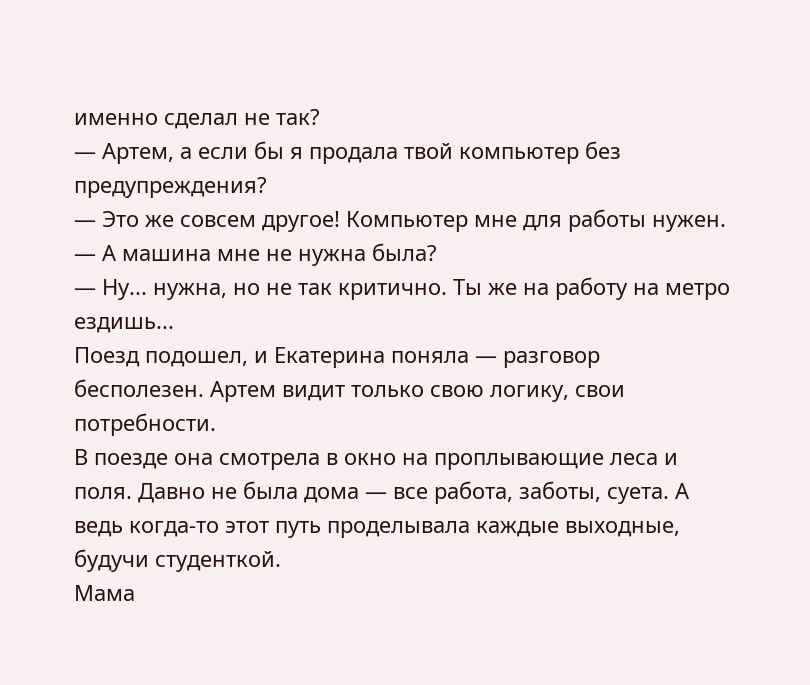именно сделал не так?
— Артем, а если бы я продала твой компьютер без предупреждения?
— Это же совсем другое! Компьютер мне для работы нужен.
— А машина мне не нужна была?
— Ну... нужна, но не так критично. Ты же на работу на метро ездишь...
Поезд подошел, и Екатерина поняла — разговор бесполезен. Артем видит только свою логику, свои потребности.
В поезде она смотрела в окно на проплывающие леса и поля. Давно не была дома — все работа, заботы, суета. А ведь когда-то этот путь проделывала каждые выходные, будучи студенткой.
Мама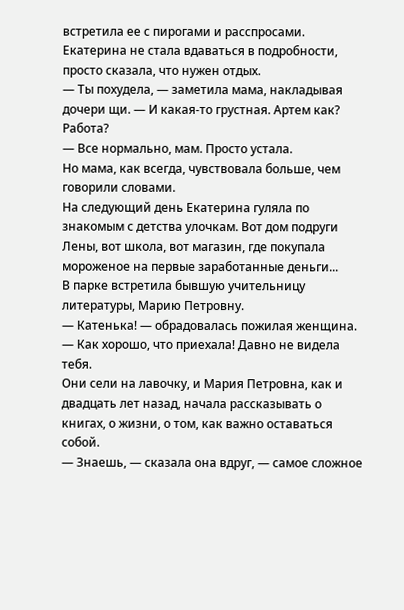встретила ее с пирогами и расспросами. Екатерина не стала вдаваться в подробности, просто сказала, что нужен отдых.
— Ты похудела, — заметила мама, накладывая дочери щи. — И какая-то грустная. Артем как? Работа?
— Все нормально, мам. Просто устала.
Но мама, как всегда, чувствовала больше, чем говорили словами.
На следующий день Екатерина гуляла по знакомым с детства улочкам. Вот дом подруги Лены, вот школа, вот магазин, где покупала мороженое на первые заработанные деньги...
В парке встретила бывшую учительницу литературы, Марию Петровну.
— Катенька! — обрадовалась пожилая женщина. — Как хорошо, что приехала! Давно не видела тебя.
Они сели на лавочку, и Мария Петровна, как и двадцать лет назад, начала рассказывать о книгах, о жизни, о том, как важно оставаться собой.
— Знаешь, — сказала она вдруг, — самое сложное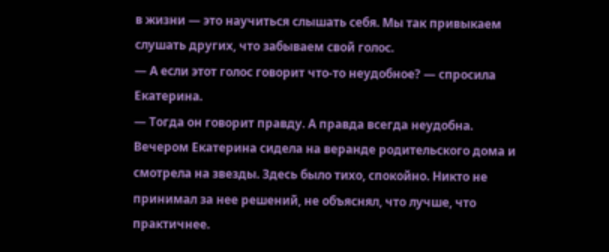в жизни — это научиться слышать себя. Мы так привыкаем слушать других, что забываем свой голос.
— А если этот голос говорит что-то неудобное? — спросила Екатерина.
— Тогда он говорит правду. А правда всегда неудобна.
Вечером Екатерина сидела на веранде родительского дома и смотрела на звезды. Здесь было тихо, спокойно. Никто не принимал за нее решений, не объяснял, что лучше, что практичнее.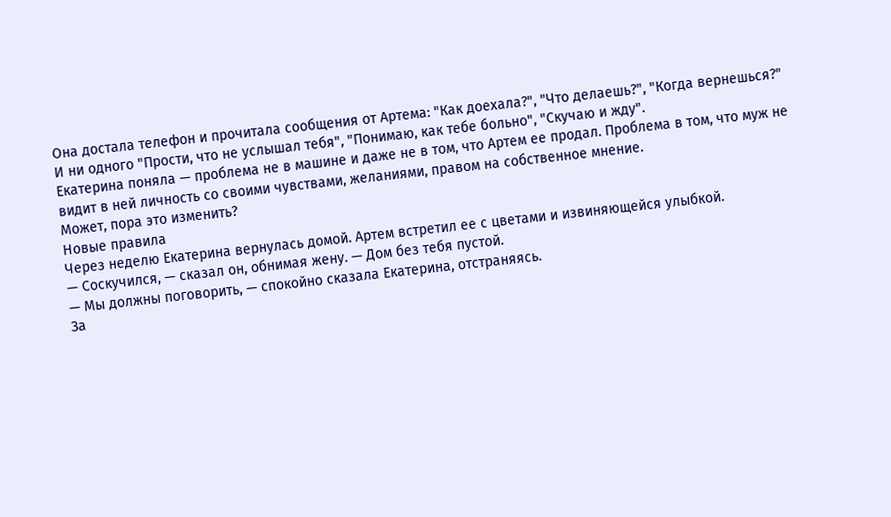Она достала телефон и прочитала сообщения от Артема: "Как доехала?", "Что делаешь?", "Когда вернешься?"
И ни одного "Прости, что не услышал тебя", "Понимаю, как тебе больно", "Скучаю и жду".
Екатерина поняла — проблема не в машине и даже не в том, что Артем ее продал. Проблема в том, что муж не видит в ней личность со своими чувствами, желаниями, правом на собственное мнение.
Может, пора это изменить?
Новые правила
Через неделю Екатерина вернулась домой. Артем встретил ее с цветами и извиняющейся улыбкой.
— Соскучился, — сказал он, обнимая жену. — Дом без тебя пустой.
— Мы должны поговорить, — спокойно сказала Екатерина, отстраняясь.
За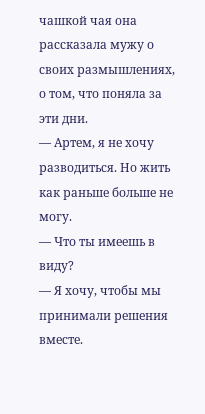чашкой чая она рассказала мужу о своих размышлениях, о том, что поняла за эти дни.
— Артем, я не хочу разводиться. Но жить как раньше больше не могу.
— Что ты имеешь в виду?
— Я хочу, чтобы мы принимали решения вместе.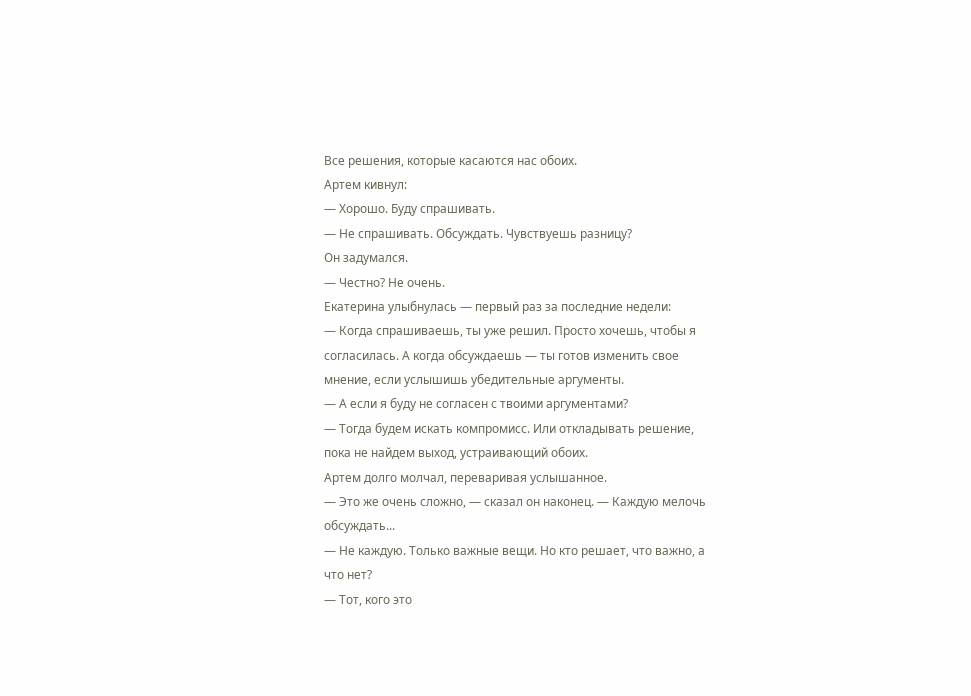Все решения, которые касаются нас обоих.
Артем кивнул:
— Хорошо. Буду спрашивать.
— Не спрашивать. Обсуждать. Чувствуешь разницу?
Он задумался.
— Честно? Не очень.
Екатерина улыбнулась — первый раз за последние недели:
— Когда спрашиваешь, ты уже решил. Просто хочешь, чтобы я согласилась. А когда обсуждаешь — ты готов изменить свое мнение, если услышишь убедительные аргументы.
— А если я буду не согласен с твоими аргументами?
— Тогда будем искать компромисс. Или откладывать решение, пока не найдем выход, устраивающий обоих.
Артем долго молчал, переваривая услышанное.
— Это же очень сложно, — сказал он наконец. — Каждую мелочь обсуждать...
— Не каждую. Только важные вещи. Но кто решает, что важно, а что нет?
— Тот, кого это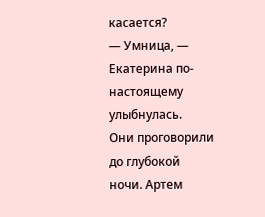касается?
— Умница, — Екатерина по-настоящему улыбнулась.
Они проговорили до глубокой ночи. Артем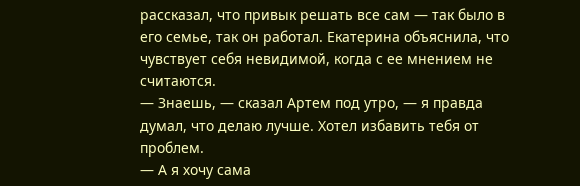рассказал, что привык решать все сам — так было в его семье, так он работал. Екатерина объяснила, что чувствует себя невидимой, когда с ее мнением не считаются.
— Знаешь, — сказал Артем под утро, — я правда думал, что делаю лучше. Хотел избавить тебя от проблем.
— А я хочу сама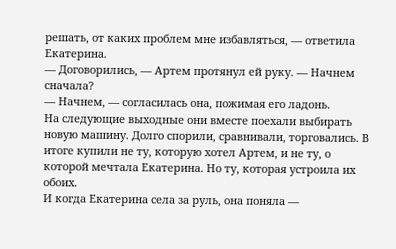решать, от каких проблем мне избавляться, — ответила Екатерина.
— Договорились, — Артем протянул ей руку. — Начнем сначала?
— Начнем, — согласилась она, пожимая его ладонь.
На следующие выходные они вместе поехали выбирать новую машину. Долго спорили, сравнивали, торговались. В итоге купили не ту, которую хотел Артем, и не ту, о которой мечтала Екатерина. Но ту, которая устроила их обоих.
И когда Екатерина села за руль, она поняла —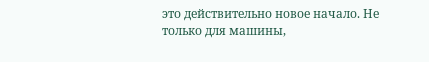это действительно новое начало. Не только для машины,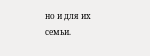но и для их семьи.